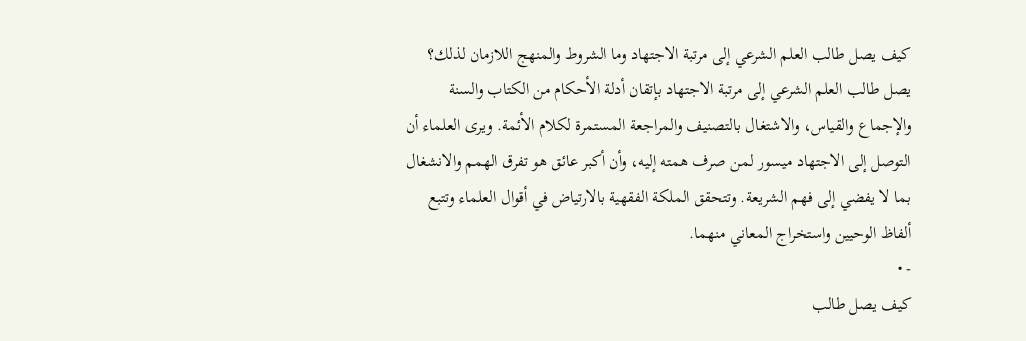كيف يصل طالب العلم الشرعي إلى مرتبة الاجتهاد وما الشروط والمنهج اللازمان لذلك؟
يصل طالب العلم الشرعي إلى مرتبة الاجتهاد بإتقان أدلة الأحكام من الكتاب والسنة والإجماع والقياس، والاشتغال بالتصنيف والمراجعة المستمرة لكلام الأئمة. ويرى العلماء أن التوصل إلى الاجتهاد ميسور لمن صرف همته إليه، وأن أكبر عائق هو تفرق الهمم والانشغال بما لا يفضي إلى فهم الشريعة. وتتحقق الملكة الفقهية بالارتياض في أقوال العلماء وتتبع ألفاظ الوحيين واستخراج المعاني منهما.
- •
كيف يصل طالب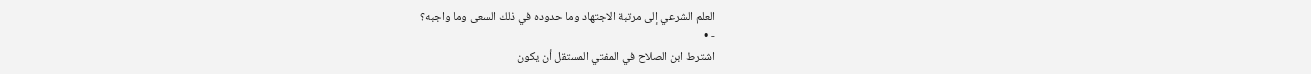العلم الشرعي إلى مرتبة الاجتهاد وما حدوده في ذلك السعى وما واجبه؟
- •
اشترط ابن الصلاح في المفتي المستقل أن يكون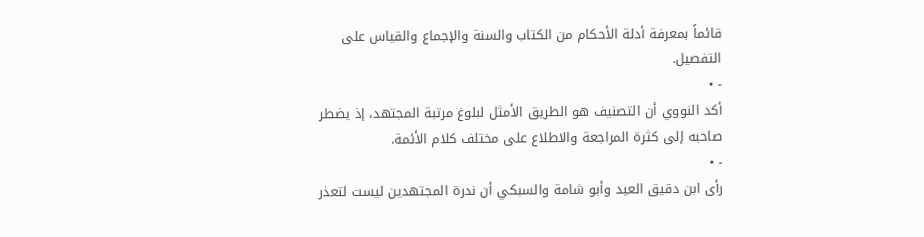قائماً بمعرفة أدلة الأحكام من الكتاب والسنة والإجماع والقياس على التفصيل.
- •
أكد النووي أن التصنيف هو الطريق الأمثل لبلوغ مرتبة المجتهد، إذ يضطر صاحبه إلى كثرة المراجعة والاطلاع على مختلف كلام الأئمة.
- •
رأى ابن دقيق العيد وأبو شامة والسبكي أن ندرة المجتهدين ليست لتعذر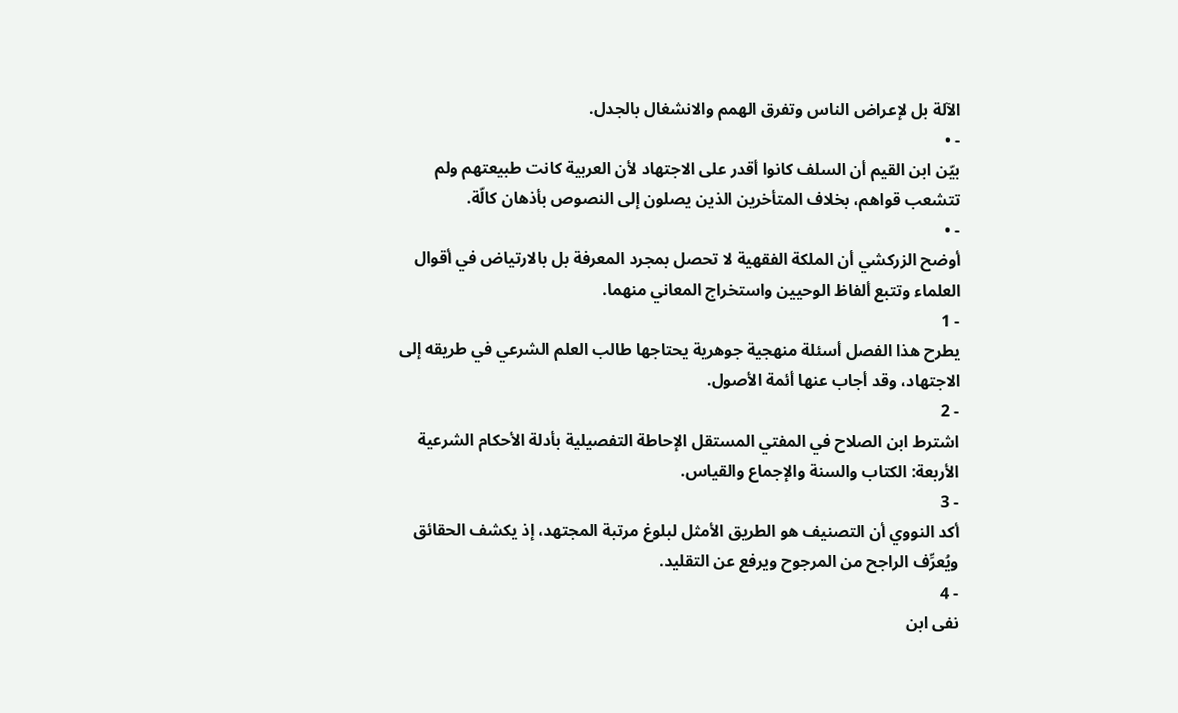الآلة بل لإعراض الناس وتفرق الهمم والانشغال بالجدل.
- •
بيّن ابن القيم أن السلف كانوا أقدر على الاجتهاد لأن العربية كانت طبيعتهم ولم تتشعب قواهم، بخلاف المتأخرين الذين يصلون إلى النصوص بأذهان كالّة.
- •
أوضح الزركشي أن الملكة الفقهية لا تحصل بمجرد المعرفة بل بالارتياض في أقوال العلماء وتتبع ألفاظ الوحيين واستخراج المعاني منهما.
- 1
يطرح هذا الفصل أسئلة منهجية جوهرية يحتاجها طالب العلم الشرعي في طريقه إلى الاجتهاد، وقد أجاب عنها أئمة الأصول.
- 2
اشترط ابن الصلاح في المفتي المستقل الإحاطة التفصيلية بأدلة الأحكام الشرعية الأربعة: الكتاب والسنة والإجماع والقياس.
- 3
أكد النووي أن التصنيف هو الطريق الأمثل لبلوغ مرتبة المجتهد، إذ يكشف الحقائق ويُعرِّف الراجح من المرجوح ويرفع عن التقليد.
- 4
نفى ابن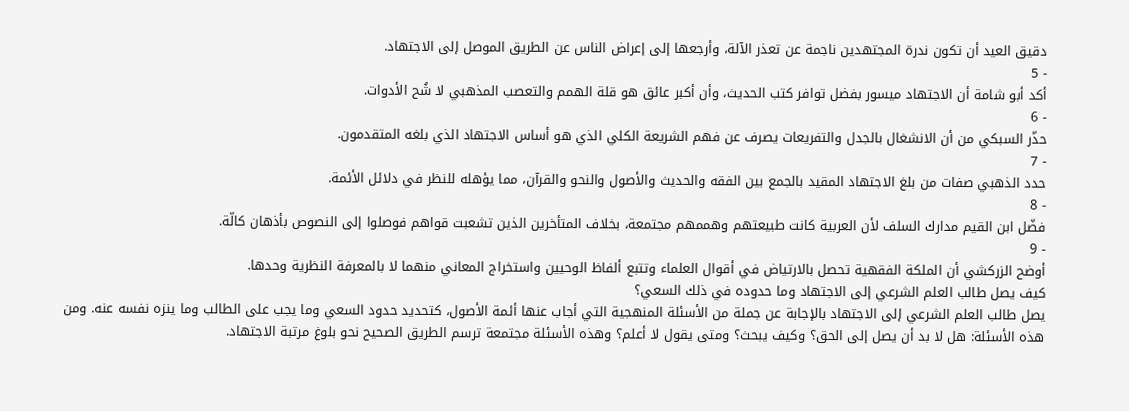دقيق العيد أن تكون ندرة المجتهدين ناجمة عن تعذر الآلة، وأرجعها إلى إعراض الناس عن الطريق الموصل إلى الاجتهاد.
- 5
أكد أبو شامة أن الاجتهاد ميسور بفضل توافر كتب الحديث، وأن أكبر عائق هو قلة الهمم والتعصب المذهبي لا شُح الأدوات.
- 6
حذّر السبكي من أن الانشغال بالجدل والتفريعات يصرف عن فهم الشريعة الكلي الذي هو أساس الاجتهاد الذي بلغه المتقدمون.
- 7
حدد الذهبي صفات من بلغ الاجتهاد المقيد بالجمع بين الفقه والحديث والأصول والنحو والقرآن، مما يؤهله للنظر في دلائل الأئمة.
- 8
فضّل ابن القيم مدارك السلف لأن العربية كانت طبيعتهم وهممهم مجتمعة، بخلاف المتأخرين الذين تشعبت قواهم فوصلوا إلى النصوص بأذهان كالّة.
- 9
أوضح الزركشي أن الملكة الفقهية تحصل بالارتياض في أقوال العلماء وتتبع ألفاظ الوحيين واستخراج المعاني منهما لا بالمعرفة النظرية وحدها.
كيف يصل طالب العلم الشرعي إلى الاجتهاد وما حدوده في ذلك السعي؟
يصل طالب العلم الشرعي إلى الاجتهاد بالإجابة عن جملة من الأسئلة المنهجية التي أجاب عنها أئمة الأصول، كتحديد حدود السعي وما يجب على الطالب وما ينزه نفسه عنه. ومن هذه الأسئلة: هل لا بد أن يصل إلى الحق؟ وكيف يبحث؟ ومتى يقول لا أعلم؟ وهذه الأسئلة مجتمعة ترسم الطريق الصحيح نحو بلوغ مرتبة الاجتهاد.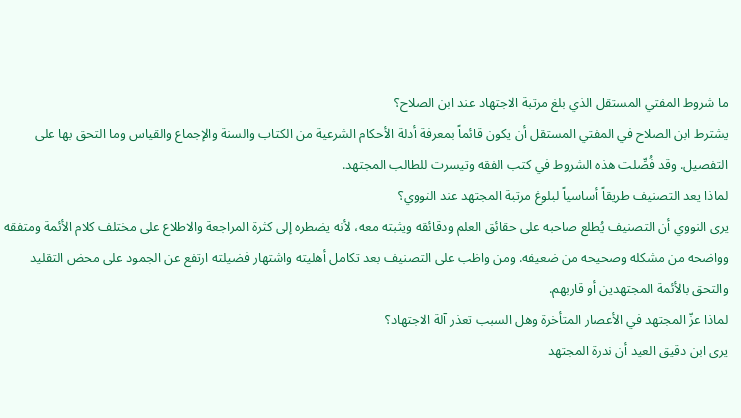ما شروط المفتي المستقل الذي بلغ مرتبة الاجتهاد عند ابن الصلاح؟
يشترط ابن الصلاح في المفتي المستقل أن يكون قائماً بمعرفة أدلة الأحكام الشرعية من الكتاب والسنة والإجماع والقياس وما التحق بها على التفصيل. وقد فُصِّلت هذه الشروط في كتب الفقه وتيسرت للطالب المجتهد.
لماذا يعد التصنيف طريقاً أساسياً لبلوغ مرتبة المجتهد عند النووي؟
يرى النووي أن التصنيف يُطلع صاحبه على حقائق العلم ودقائقه ويثبته معه، لأنه يضطره إلى كثرة المراجعة والاطلاع على مختلف كلام الأئمة ومتفقه وواضحه من مشكله وصحيحه من ضعيفه. ومن واظب على التصنيف بعد تكامل أهليته واشتهار فضيلته ارتفع عن الجمود على محض التقليد والتحق بالأئمة المجتهدين أو قاربهم.
لماذا عزّ المجتهد في الأعصار المتأخرة وهل السبب تعذر آلة الاجتهاد؟
يرى ابن دقيق العيد أن ندرة المجتهد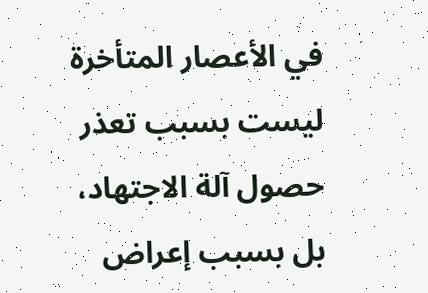في الأعصار المتأخرة ليست بسبب تعذر حصول آلة الاجتهاد، بل بسبب إعراض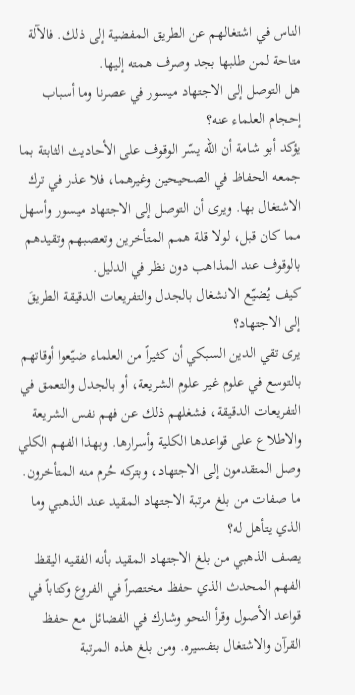الناس في اشتغالهم عن الطريق المفضية إلى ذلك. فالآلة متاحة لمن طلبها بجد وصرف همته إليها.
هل التوصل إلى الاجتهاد ميسور في عصرنا وما أسباب إحجام العلماء عنه؟
يؤكد أبو شامة أن الله يسّر الوقوف على الأحاديث الثابتة بما جمعه الحفاظ في الصحيحين وغيرهما، فلا عذر في ترك الاشتغال بها. ويرى أن التوصل إلى الاجتهاد ميسور وأسهل مما كان قبل، لولا قلة همم المتأخرين وتعصبهم وتقيدهم بالوقوف عند المذاهب دون نظر في الدليل.
كيف يُضيّع الانشغال بالجدل والتفريعات الدقيقة الطريقَ إلى الاجتهاد؟
يرى تقي الدين السبكي أن كثيراً من العلماء ضيّعوا أوقاتهم بالتوسع في علوم غير علوم الشريعة، أو بالجدل والتعمق في التفريعات الدقيقة، فشغلهم ذلك عن فهم نفس الشريعة والاطلاع على قواعدها الكلية وأسرارها. وبهذا الفهم الكلي وصل المتقدمون إلى الاجتهاد، وبتركه حُرم منه المتأخرون.
ما صفات من بلغ مرتبة الاجتهاد المقيد عند الذهبي وما الذي يتأهل له؟
يصف الذهبي من بلغ الاجتهاد المقيد بأنه الفقيه اليقظ الفهم المحدث الذي حفظ مختصراً في الفروع وكتاباً في قواعد الأصول وقرأ النحو وشارك في الفضائل مع حفظ القرآن والاشتغال بتفسيره. ومن بلغ هذه المرتبة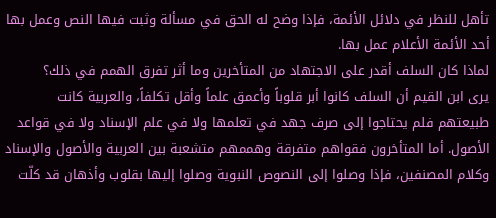تأهل للنظر في دلائل الأئمة، فإذا وضح له الحق في مسألة وثبت فيها النص وعمل بها أحد الأئمة الأعلام عمل بها.
لماذا كان السلف أقدر على الاجتهاد من المتأخرين وما أثر تفرق الهمم في ذلك؟
يرى ابن القيم أن السلف كانوا أبر قلوباً وأعمق علماً وأقل تكلفاً، والعربية كانت طبيعتهم فلم يحتاجوا إلى صرف جهد في تعلمها ولا في علم الإسناد ولا في قواعد الأصول. أما المتأخرون فقواهم متفرقة وهممهم متشعبة بين العربية والأصول والإسناد وكلام المصنفين، فإذا وصلوا إلى النصوص النبوية وصلوا إليها بقلوب وأذهان قد كلّت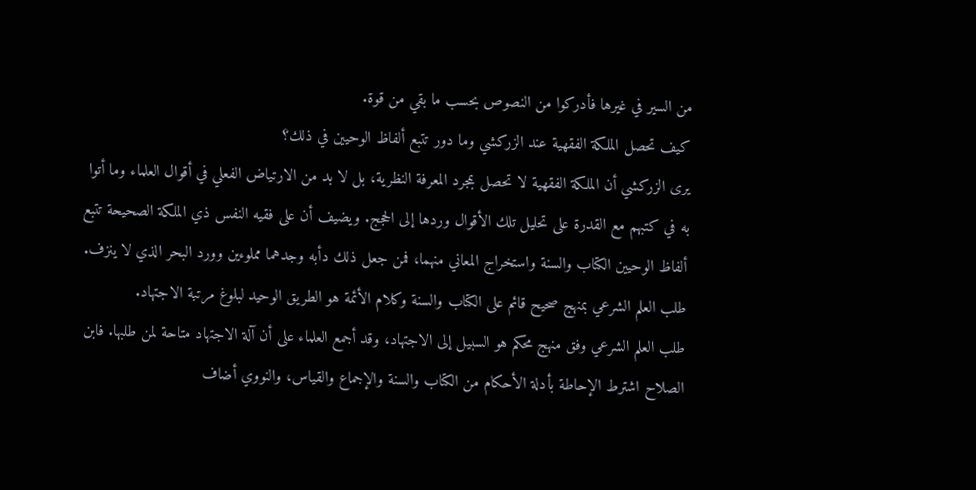من السير في غيرها فأدركوا من النصوص بحسب ما بقي من قوة.
كيف تحصل الملكة الفقهية عند الزركشي وما دور تتبع ألفاظ الوحيين في ذلك؟
يرى الزركشي أن الملكة الفقهية لا تحصل بمجرد المعرفة النظرية، بل لا بد من الارتياض الفعلي في أقوال العلماء وما أتوا به في كتبهم مع القدرة على تحليل تلك الأقوال وردها إلى الحجج. ويضيف أن على فقيه النفس ذي الملكة الصحيحة تتبع ألفاظ الوحيين الكتاب والسنة واستخراج المعاني منهما، فمن جعل ذلك دأبه وجدهما مملوءين وورد البحر الذي لا ينزف.
طلب العلم الشرعي بمنهج صحيح قائم على الكتاب والسنة وكلام الأئمة هو الطريق الوحيد لبلوغ مرتبة الاجتهاد.
طلب العلم الشرعي وفق منهج محكم هو السبيل إلى الاجتهاد، وقد أجمع العلماء على أن آلة الاجتهاد متاحة لمن طلبها. فابن الصلاح اشترط الإحاطة بأدلة الأحكام من الكتاب والسنة والإجماع والقياس، والنووي أضاف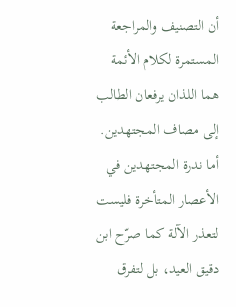أن التصنيف والمراجعة المستمرة لكلام الأئمة هما اللذان يرفعان الطالب إلى مصاف المجتهدين.
أما ندرة المجتهدين في الأعصار المتأخرة فليست لتعذر الآلة كما صرّح ابن دقيق العيد، بل لتفرق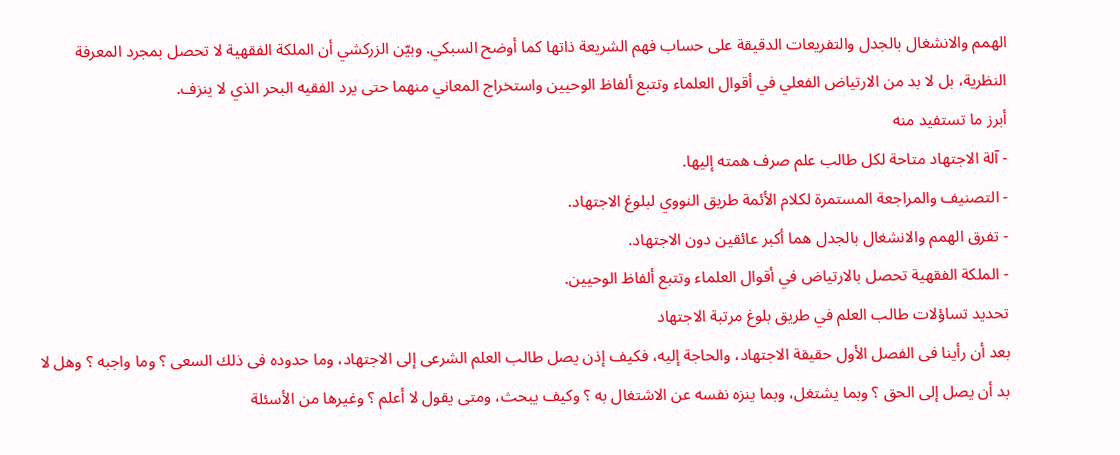الهمم والانشغال بالجدل والتفريعات الدقيقة على حساب فهم الشريعة ذاتها كما أوضح السبكي. وبيّن الزركشي أن الملكة الفقهية لا تحصل بمجرد المعرفة النظرية، بل لا بد من الارتياض الفعلي في أقوال العلماء وتتبع ألفاظ الوحيين واستخراج المعاني منهما حتى يرد الفقيه البحر الذي لا ينزف.
أبرز ما تستفيد منه
- آلة الاجتهاد متاحة لكل طالب علم صرف همته إليها.
- التصنيف والمراجعة المستمرة لكلام الأئمة طريق النووي لبلوغ الاجتهاد.
- تفرق الهمم والانشغال بالجدل هما أكبر عائقين دون الاجتهاد.
- الملكة الفقهية تحصل بالارتياض في أقوال العلماء وتتبع ألفاظ الوحيين.
تحديد تساؤلات طالب العلم في طريق بلوغ مرتبة الاجتهاد
بعد أن رأينا فى الفصل الأول حقيقة الاجتهاد، والحاجة إليه، فكيف إذن يصل طالب العلم الشرعى إلى الاجتهاد، وما حدوده فى ذلك السعى ؟ وما واجبه ؟ وهل لا بد أن يصل إلى الحق ؟ وبما يشتغل، وبما ينزه نفسه عن الاشتغال به ؟ وكيف يبحث، ومتى يقول لا أعلم ؟ وغيرها من الأسئلة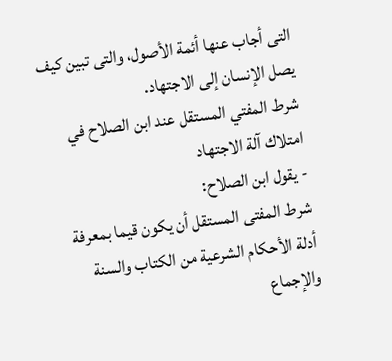التى أجاب عنها أئمة الأصول، والتى تبين كيف يصل الإنسان إلى الاجتهاد.
شرط المفتي المستقل عند ابن الصلاح في امتلاك آلة الاجتهاد
- يقول ابن الصلاح:
شرط المفتى المستقل أن يكون قيما بمعرفة أدلة الأحكام الشرعية من الكتاب والسنة والإجماع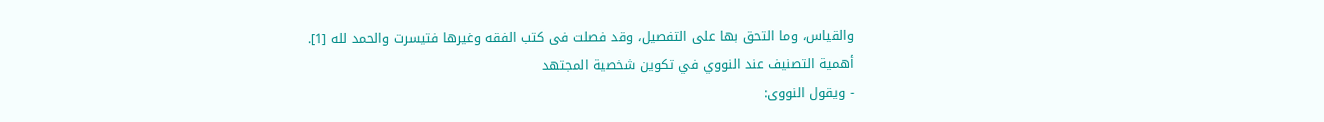والقياس، وما التحق بها على التفصيل، وقد فصلت فى كتب الفقه وغيرها فتيسرت والحمد لله [1].
أهمية التصنيف عند النووي في تكوين شخصية المجتهد
- ويقول النووى: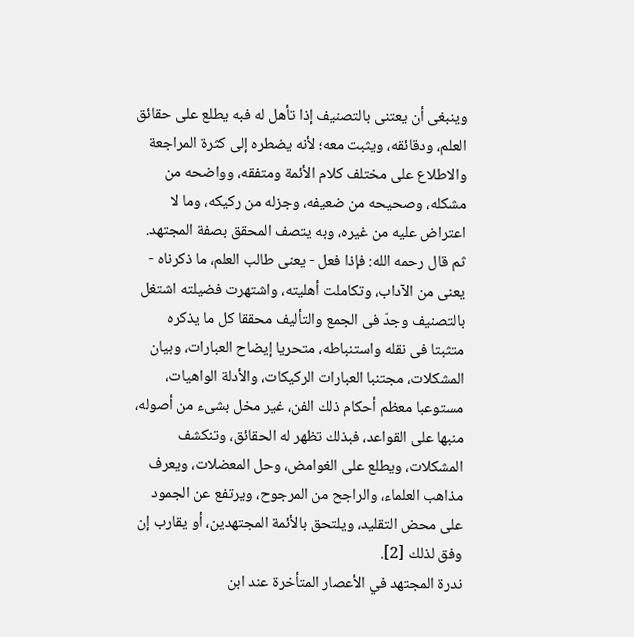وينبغى أن يعتنى بالتصنيف إذا تأهل له فبه يطلع على حقائق العلم، ودقائقه، ويثبت معه؛ لأنه يضطره إلى كثرة المراجعة والاطلاع على مختلف كلام الأئمة ومتفقه، وواضحه من مشكله، وصحيحه من ضعيفه، وجزله من ركيكه، وما لا اعتراض عليه من غيره، وبه يتصف المحقق بصفة المجتهد. ثم قال رحمه الله: فإذا فعل - يعنى طالب العلم، ما ذكرناه - يعنى من الآداب، وتكاملت أهليته، واشتهرت فضيلته اشتغل بالتصنيف وجدّ فى الجمع والتأليف محققا كل ما يذكره متثبتا فى نقله واستنباطه، متحريا إيضاح العبارات، وبيان المشكلات، مجتنبا العبارات الركيكات، والأدلة الواهيات، مستوعبا معظم أحكام ذلك الفن، غير مخل بشىء من أصوله، منبها على القواعد، فبذلك تظهر له الحقائق، وتنكشف المشكلات، ويطلع على الغوامض، وحل المعضلات، ويعرف مذاهب العلماء، والراجح من المرجوح، ويرتفع عن الجمود على محض التقليد، ويلتحق بالأئمة المجتهدين، أو يقارب إن وفق لذلك [2].
ندرة المجتهد في الأعصار المتأخرة عند ابن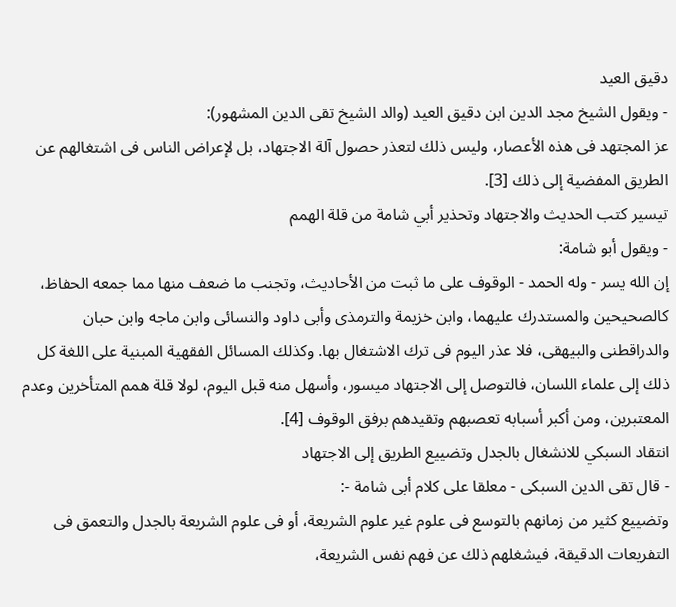دقيق العيد
- ويقول الشيخ مجد الدين ابن دقيق العيد (والد الشيخ تقى الدين المشهور):
عز المجتهد فى هذه الأعصار، وليس ذلك لتعذر حصول آلة الاجتهاد، بل لإعراض الناس فى اشتغالهم عن الطريق المفضية إلى ذلك [3].
تيسير كتب الحديث والاجتهاد وتحذير أبي شامة من قلة الهمم
- ويقول أبو شامة:
إن الله يسر - وله الحمد - الوقوف على ما ثبت من الأحاديث، وتجنب ما ضعف منها مما جمعه الحفاظ، كالصحيحين والمستدرك عليهما، وابن خزيمة والترمذى وأبى داود والنسائى وابن ماجه وابن حبان والدراقطنى والبيهقى، فلا عذر اليوم فى ترك الاشتغال بها. وكذلك المسائل الفقهية المبنية على اللغة كل ذلك إلى علماء اللسان، فالتوصل إلى الاجتهاد ميسور، وأسهل منه قبل اليوم، لولا قلة همم المتأخرين وعدم المعتبرين، ومن أكبر أسبابه تعصبهم وتقيدهم برفق الوقوف [4].
انتقاد السبكي للانشغال بالجدل وتضييع الطريق إلى الاجتهاد
- قال تقى الدين السبكى - معلقا على كلام أبى شامة -:
وتضييع كثير من زمانهم بالتوسع فى علوم غير علوم الشريعة، أو فى علوم الشريعة بالجدل والتعمق فى التفريعات الدقيقة، فيشغلهم ذلك عن فهم نفس الشريعة،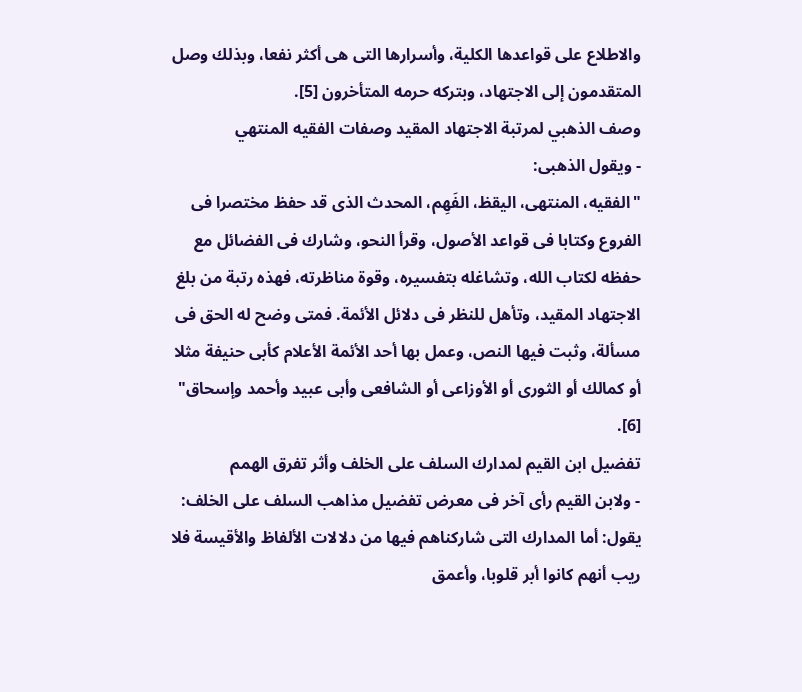والاطلاع على قواعدها الكلية، وأسرارها التى هى أكثر نفعا، وبذلك وصل المتقدمون إلى الاجتهاد، وبتركه حرمه المتأخرون [5].
وصف الذهبي لمرتبة الاجتهاد المقيد وصفات الفقيه المنتهي
- ويقول الذهبى:
"الفقيه، المنتهى، اليقظ، الفَهِم، المحدث الذى قد حفظ مختصرا فى الفروع وكتابا فى قواعد الأصول، وقرأ النحو، وشارك فى الفضائل مع حفظه لكتاب الله، وتشاغله بتفسيره، وقوة مناظرته، فهذه رتبة من بلغ الاجتهاد المقيد، وتأهل للنظر فى دلائل الأئمة. فمتى وضح له الحق فى مسألة، وثبت فيها النص، وعمل بها أحد الأئمة الأعلام كأبى حنيفة مثلا أو كمالك أو الثورى أو الأوزاعى أو الشافعى وأبى عبيد وأحمد وإسحاق" [6].
تفضيل ابن القيم لمدارك السلف على الخلف وأثر تفرق الهمم
- ولابن القيم رأى آخر فى معرض تفضيل مذاهب السلف على الخلف:
يقول: أما المدارك التى شاركناهم فيها من دلالات الألفاظ والأقيسة فلا ريب أنهم كانوا أبر قلوبا، وأعمق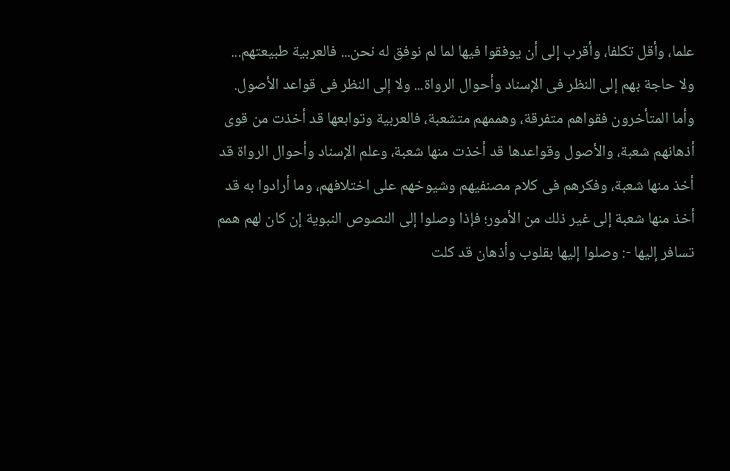علما، وأقل تكلفا، وأقرب إلى أن يوفقوا فيها لما لم نوفق له نحن... فالعربية طبيعتهم... ولا حاجة بهم إلى النظر فى الإسناد وأحوال الرواة... ولا إلى النظر فى قواعد الأصول. وأما المتأخرون فقواهم متفرقة، وهممهم متشعبة، فالعربية وتوابعها قد أخذت من قوى أذهانهم شعبة، والأصول وقواعدها قد أخذت منها شعبة، وعلم الإسناد وأحوال الرواة قد أخذ منها شعبة، وفكرهم فى كلام مصنفيهم وشيوخهم على اختلافهم، وما أرادوا به قد أخذ منها شعبة إلى غير ذلك من الأمور؛ فإذا وصلوا إلى النصوص النبوية إن كان لهم همم تسافر إليها -: وصلوا إليها بقلوب وأذهان قد كلت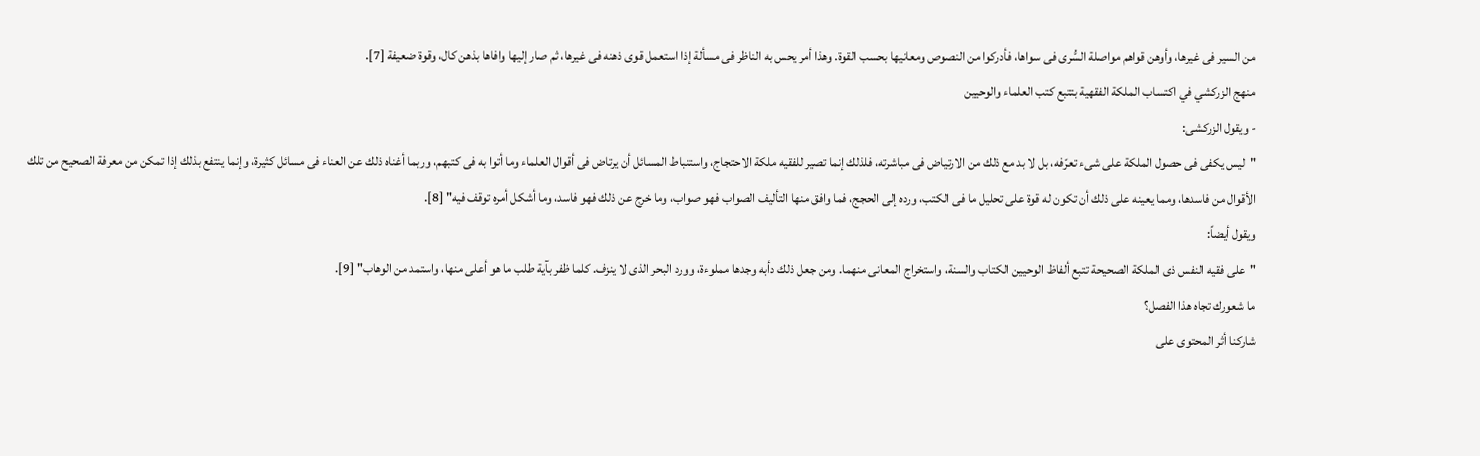من السير فى غيرها، وأوهن قواهم مواصلة السُّرى فى سواها، فأدركوا من النصوص ومعانيها بحسب القوة. وهذا أمر يحس به الناظر فى مسألة إذا استعمل قوى ذهنه فى غيرها، ثم صار إليها وافاها بذهن كال، وقوة ضعيفة [7].
منهج الزركشي في اكتساب الملكة الفقهية بتتبع كتب العلماء والوحيين
- ويقول الزركشى:
"ليس يكفى فى حصول الملكة على شىء تعرّفه، بل لا بد مع ذلك من الارتياض فى مباشرته، فلذلك إنما تصير للفقيه ملكة الاحتجاج، واستنباط المسائل أن يرتاض فى أقوال العلماء وما أتوا به فى كتبهم، وربما أغناه ذلك عن العناء فى مسائل كثيرة، وإنما ينتفع بذلك إذا تمكن من معرفة الصحيح من تلك الأقوال من فاسدها، ومما يعينه على ذلك أن تكون له قوة على تحليل ما فى الكتب، ورده إلى الحجج، فما وافق منها التأليف الصواب فهو صواب، وما خرج عن ذلك فهو فاسد، وما أشكل أمره توقف فيه" [8].
ويقول أيضاً:
"على فقيه النفس ذى الملكة الصحيحة تتبع ألفاظ الوحيين الكتاب والسنة، واستخراج المعانى منهما. ومن جعل ذلك دأبه وجدها مملوءة، وورد البحر الذى لا ينزف. كلما ظفر بآية طلب ما هو أعلى منها، واستمد من الوهاب" [9].
ما شعورك تجاه هذا الفصل؟
شاركنا أثر المحتوى على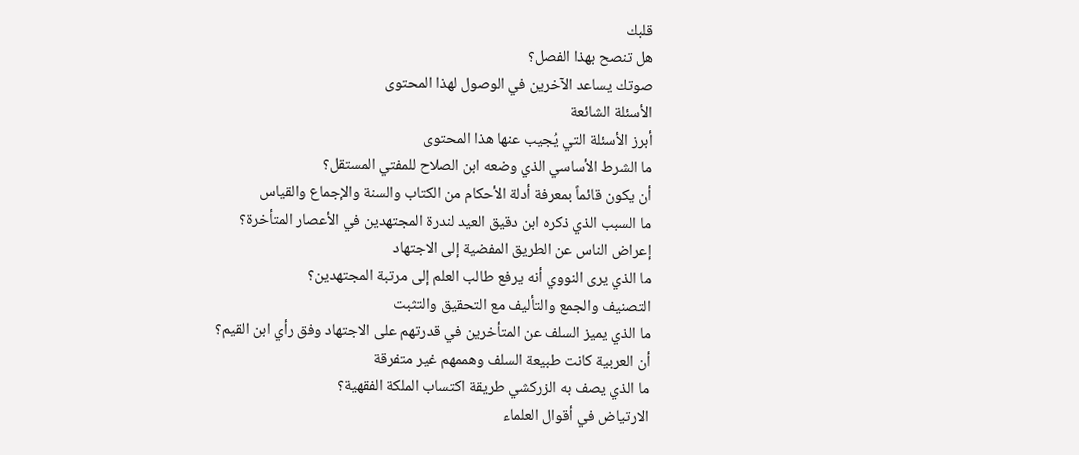قلبك
هل تنصح بهذا الفصل؟
صوتك يساعد الآخرين في الوصول لهذا المحتوى
الأسئلة الشائعة
أبرز الأسئلة التي يُجيب عنها هذا المحتوى
ما الشرط الأساسي الذي وضعه ابن الصلاح للمفتي المستقل؟
أن يكون قائماً بمعرفة أدلة الأحكام من الكتاب والسنة والإجماع والقياس
ما السبب الذي ذكره ابن دقيق العيد لندرة المجتهدين في الأعصار المتأخرة؟
إعراض الناس عن الطريق المفضية إلى الاجتهاد
ما الذي يرى النووي أنه يرفع طالب العلم إلى مرتبة المجتهدين؟
التصنيف والجمع والتأليف مع التحقيق والتثبت
ما الذي يميز السلف عن المتأخرين في قدرتهم على الاجتهاد وفق رأي ابن القيم؟
أن العربية كانت طبيعة السلف وهممهم غير متفرقة
ما الذي يصف به الزركشي طريقة اكتساب الملكة الفقهية؟
الارتياض في أقوال العلماء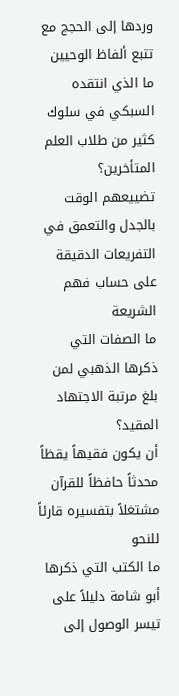وردها إلى الحجج مع تتبع ألفاظ الوحيين
ما الذي انتقده السبكي في سلوك كثير من طلاب العلم المتأخرين؟
تضييعهم الوقت بالجدل والتعمق في التفريعات الدقيقة على حساب فهم الشريعة
ما الصفات التي ذكرها الذهبي لمن بلغ مرتبة الاجتهاد المقيد؟
أن يكون فقيهاً يقظاً محدثاً حافظاً للقرآن مشتغلاً بتفسيره قارئاً للنحو
ما الكتب التي ذكرها أبو شامة دليلاً على تيسر الوصول إلى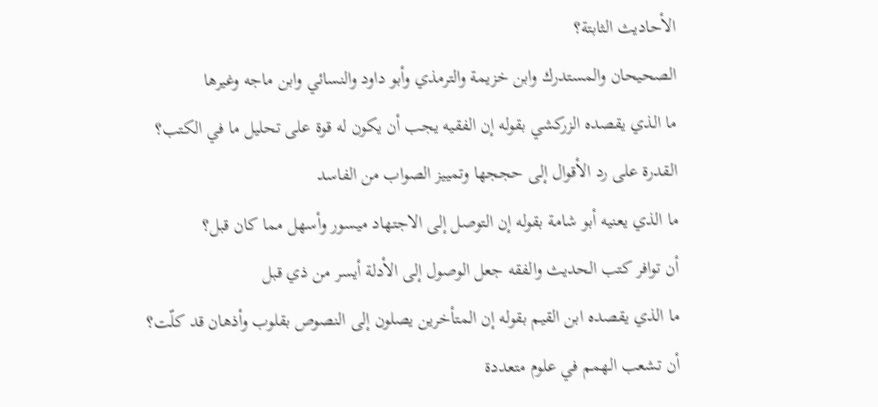الأحاديث الثابتة؟
الصحيحان والمستدرك وابن خزيمة والترمذي وأبو داود والنسائي وابن ماجه وغيرها
ما الذي يقصده الزركشي بقوله إن الفقيه يجب أن يكون له قوة على تحليل ما في الكتب؟
القدرة على رد الأقوال إلى حججها وتمييز الصواب من الفاسد
ما الذي يعنيه أبو شامة بقوله إن التوصل إلى الاجتهاد ميسور وأسهل مما كان قبل؟
أن توافر كتب الحديث والفقه جعل الوصول إلى الأدلة أيسر من ذي قبل
ما الذي يقصده ابن القيم بقوله إن المتأخرين يصلون إلى النصوص بقلوب وأذهان قد كلّت؟
أن تشعب الهمم في علوم متعددة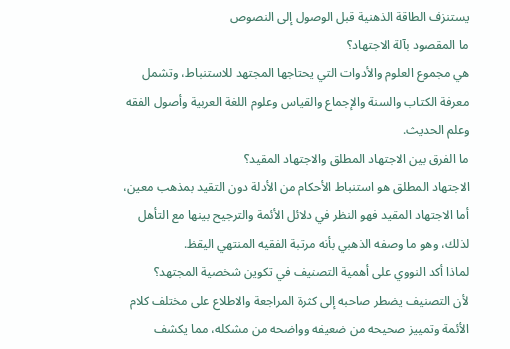يستنزف الطاقة الذهنية قبل الوصول إلى النصوص
ما المقصود بآلة الاجتهاد؟
هي مجموع العلوم والأدوات التي يحتاجها المجتهد للاستنباط، وتشمل معرفة الكتاب والسنة والإجماع والقياس وعلوم اللغة العربية وأصول الفقه وعلم الحديث.
ما الفرق بين الاجتهاد المطلق والاجتهاد المقيد؟
الاجتهاد المطلق هو استنباط الأحكام من الأدلة دون التقيد بمذهب معين، أما الاجتهاد المقيد فهو النظر في دلائل الأئمة والترجيح بينها مع التأهل لذلك، وهو ما وصفه الذهبي بأنه مرتبة الفقيه المنتهي اليقظ.
لماذا أكد النووي على أهمية التصنيف في تكوين شخصية المجتهد؟
لأن التصنيف يضطر صاحبه إلى كثرة المراجعة والاطلاع على مختلف كلام الأئمة وتمييز صحيحه من ضعيفه وواضحه من مشكله، مما يكشف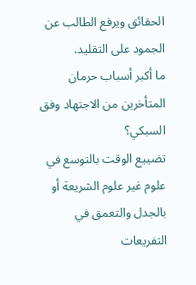الحقائق ويرفع الطالب عن الجمود على التقليد.
ما أكبر أسباب حرمان المتأخرين من الاجتهاد وفق السبكي؟
تضييع الوقت بالتوسع في علوم غير علوم الشريعة أو بالجدل والتعمق في التفريعات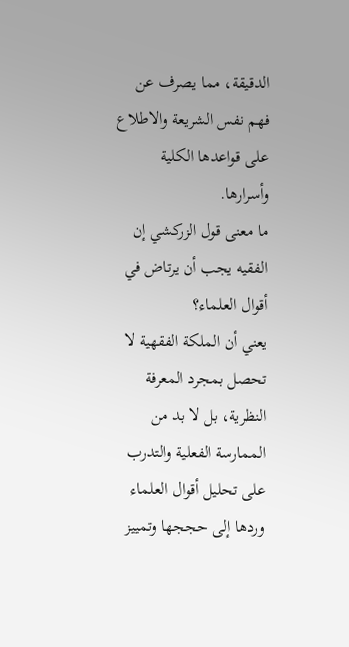الدقيقة، مما يصرف عن فهم نفس الشريعة والاطلاع على قواعدها الكلية وأسرارها.
ما معنى قول الزركشي إن الفقيه يجب أن يرتاض في أقوال العلماء؟
يعني أن الملكة الفقهية لا تحصل بمجرد المعرفة النظرية، بل لا بد من الممارسة الفعلية والتدرب على تحليل أقوال العلماء وردها إلى حججها وتمييز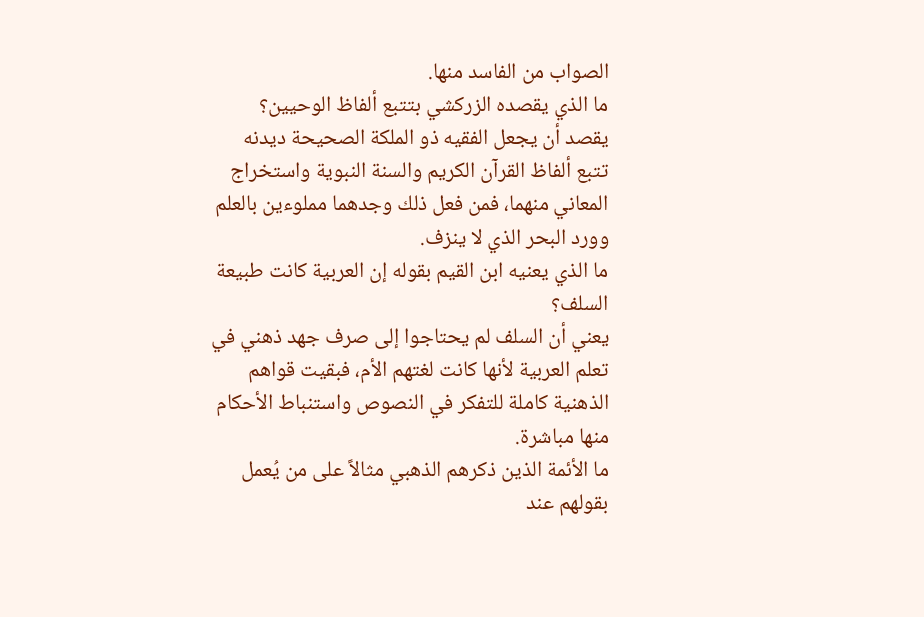الصواب من الفاسد منها.
ما الذي يقصده الزركشي بتتبع ألفاظ الوحيين؟
يقصد أن يجعل الفقيه ذو الملكة الصحيحة ديدنه تتبع ألفاظ القرآن الكريم والسنة النبوية واستخراج المعاني منهما، فمن فعل ذلك وجدهما مملوءين بالعلم وورد البحر الذي لا ينزف.
ما الذي يعنيه ابن القيم بقوله إن العربية كانت طبيعة السلف؟
يعني أن السلف لم يحتاجوا إلى صرف جهد ذهني في تعلم العربية لأنها كانت لغتهم الأم، فبقيت قواهم الذهنية كاملة للتفكر في النصوص واستنباط الأحكام منها مباشرة.
ما الأئمة الذين ذكرهم الذهبي مثالاً على من يُعمل بقولهم عند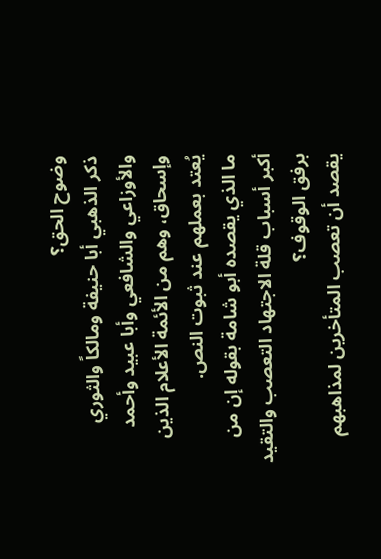وضوح الحق؟
ذكر الذهبي أبا حنيفة ومالكاً والثوري والأوزاعي والشافعي وأبا عبيد وأحمد وإسحاق، وهم من الأئمة الأعلام الذين يُعتد بعملهم عند ثبوت النص.
ما الذي يقصده أبو شامة بقوله إن من أكبر أسباب قلة الاجتهاد التعصب والتقيد برفق الوقوف؟
يقصد أن تعصب المتأخرين لمذاهبهم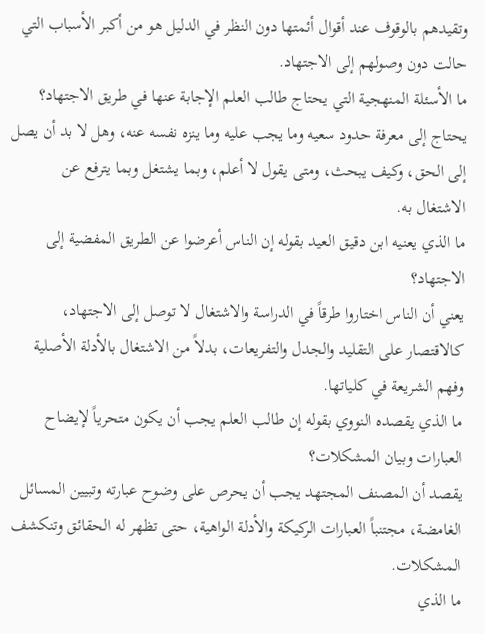وتقيدهم بالوقوف عند أقوال أئمتها دون النظر في الدليل هو من أكبر الأسباب التي حالت دون وصولهم إلى الاجتهاد.
ما الأسئلة المنهجية التي يحتاج طالب العلم الإجابة عنها في طريق الاجتهاد؟
يحتاج إلى معرفة حدود سعيه وما يجب عليه وما ينزه نفسه عنه، وهل لا بد أن يصل إلى الحق، وكيف يبحث، ومتى يقول لا أعلم، وبما يشتغل وبما يترفع عن الاشتغال به.
ما الذي يعنيه ابن دقيق العيد بقوله إن الناس أعرضوا عن الطريق المفضية إلى الاجتهاد؟
يعني أن الناس اختاروا طرقاً في الدراسة والاشتغال لا توصل إلى الاجتهاد، كالاقتصار على التقليد والجدل والتفريعات، بدلاً من الاشتغال بالأدلة الأصلية وفهم الشريعة في كلياتها.
ما الذي يقصده النووي بقوله إن طالب العلم يجب أن يكون متحرياً لإيضاح العبارات وبيان المشكلات؟
يقصد أن المصنف المجتهد يجب أن يحرص على وضوح عبارته وتبيين المسائل الغامضة، مجتنباً العبارات الركيكة والأدلة الواهية، حتى تظهر له الحقائق وتنكشف المشكلات.
ما الذي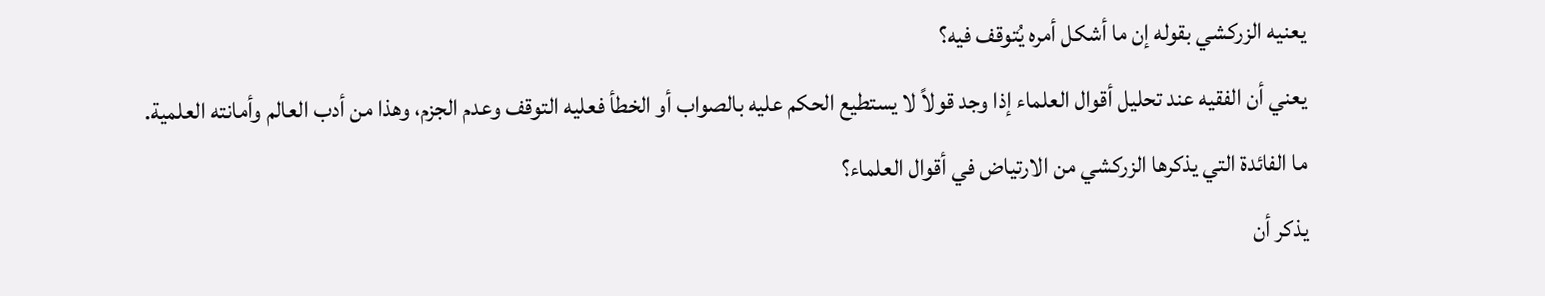يعنيه الزركشي بقوله إن ما أشكل أمره يُتوقف فيه؟
يعني أن الفقيه عند تحليل أقوال العلماء إذا وجد قولاً لا يستطيع الحكم عليه بالصواب أو الخطأ فعليه التوقف وعدم الجزم، وهذا من أدب العالم وأمانته العلمية.
ما الفائدة التي يذكرها الزركشي من الارتياض في أقوال العلماء؟
يذكر أن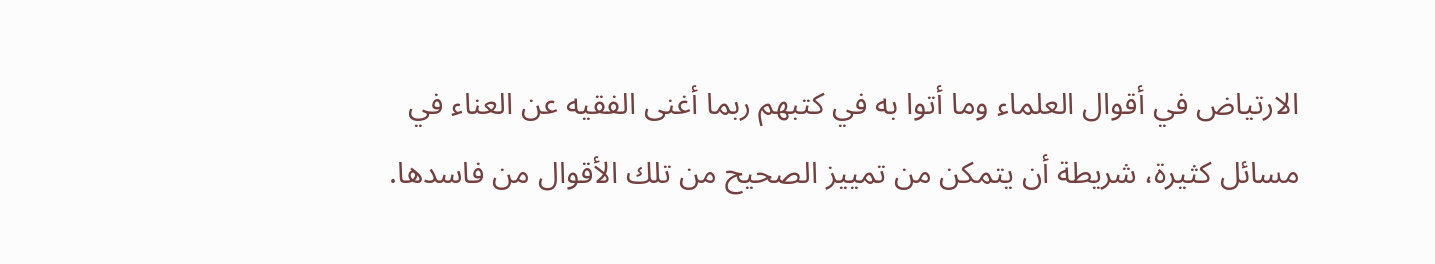الارتياض في أقوال العلماء وما أتوا به في كتبهم ربما أغنى الفقيه عن العناء في مسائل كثيرة، شريطة أن يتمكن من تمييز الصحيح من تلك الأقوال من فاسدها.